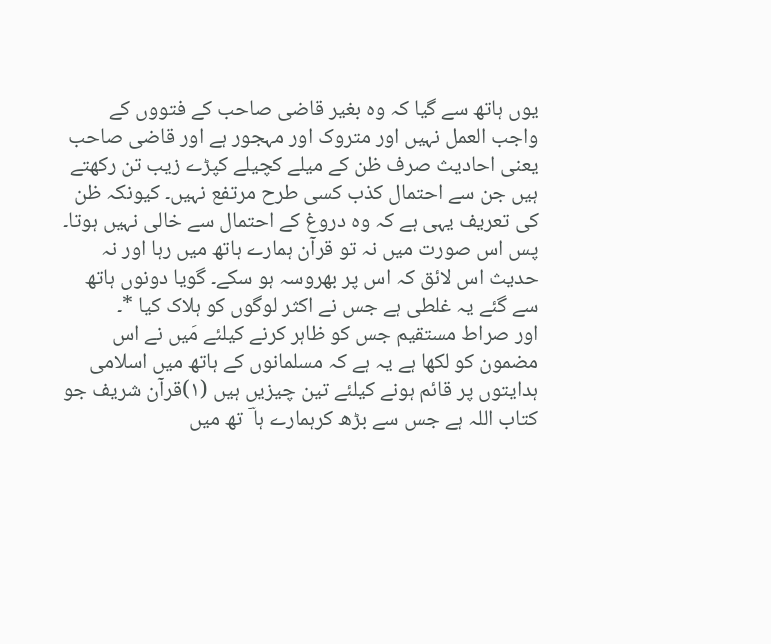یوں ہاتھ سے گیا کہ وہ بغیر قاضی صاحب کے فتووں کے واجب العمل نہیں اور متروک اور مہجور ہے اور قاضی صاحب یعنی احادیث صرف ظن کے میلے کچیلے کپڑے زیب تن رکھتے ہیں جن سے احتمال کذب کسی طرح مرتفع نہیں۔ کیونکہ ظن کی تعریف یہی ہے کہ وہ دروغ کے احتمال سے خالی نہیں ہوتا۔ پس اس صورت میں نہ تو قرآن ہمارے ہاتھ میں رہا اور نہ حدیث اس لائق کہ اس پر بھروسہ ہو سکے۔ گویا دونوں ہاتھ سے گئے یہ غلطی ہے جس نے اکثر لوگوں کو ہلاک کیا *۔
اور صراط مستقیم جس کو ظاہر کرنے کیلئے مَیں نے اس مضمون کو لکھا ہے یہ ہے کہ مسلمانوں کے ہاتھ میں اسلامی ہدایتوں پر قائم ہونے کیلئے تین چیزیں ہیں (۱)قرآن شریف جو کتاب اللہ ہے جس سے بڑھ کرہمارے ہا ؔ تھ میں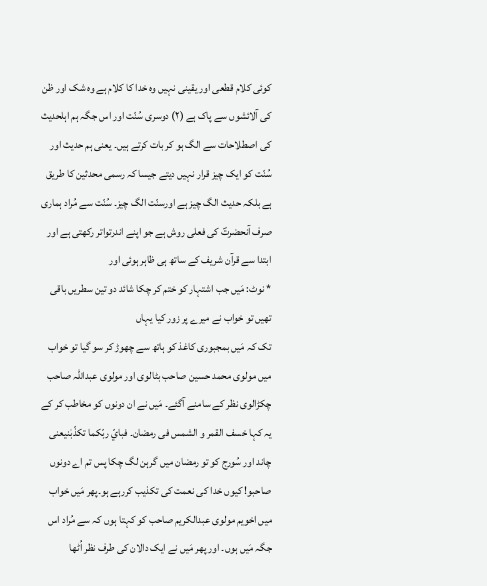کوئی کلام قطعی اور یقینی نہیں وہ خدا کا کلام ہے وہ شک اور ظن کی آلائشوں سے پاک ہے (۲) دوسری سُنّت اور اس جگہ ہم اہلحدیث کی اصطلاحات سے الگ ہو کر بات کرتے ہیں۔ یعنی ہم حدیث اور سُنّت کو ایک چیز قرار نہیں دیتے جیسا کہ رسمی محدثین کا طریق ہے بلکہ حدیث الگ چیز ہے اورسنّت الگ چیز۔ سُنّت سے مُراد ہماری صرف آنحضرتؐ کی فعلی روش ہے جو اپنے اندرتواتر رکھتی ہے اور ابتدا سے قرآن شریف کے ساتھ ہی ظاہر ہوئی اور
* نوٹ: مَیں جب اشتہار کو ختم کر چکا شائد دو تین سطریں باقی تھیں تو خواب نے میرے پر زور کیا یہاں
تک کہ مَیں بمجبوری کاغذ کو ہاتھ سے چھوڑ کر سو گیا تو خواب میں مولوی محمد حسین صاحب بٹالوی اور مولوی عبداللہ صاحب چکڑالوی نظر کے سامنے آگئے۔ مَیں نے ان دونوں کو مخاطب کر کے یہ کہا خسف القمر و الشمس فی رمضان۔ فبايّ ربّکما تکذّبٰنیعنی چاند اور سُورج کو تو رمضان میں گرہن لگ چکا پس تم اے دونوں صاحبو! کیوں خدا کی نعمت کی تکذیب کررہے ہو۔پھر مَیں خواب میں اخویم مولوی عبدالکریم صاحب کو کہتا ہوں کہ سے مُراد اس جگہ مَیں ہوں۔ اور پھر مَیں نے ایک دالان کی طرف نظر اُٹھا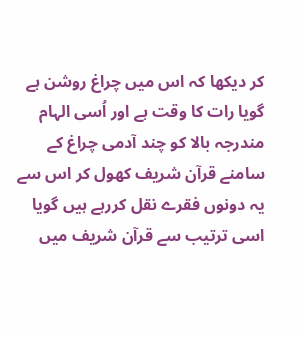کر دیکھا کہ اس میں چراغ روشن ہے گویا رات کا وقت ہے اور اُسی الہام مندرجہ بالا کو چند آدمی چراغ کے سامنے قرآن شریف کھول کر اس سے یہ دونوں فقرے نقل کررہے ہیں گویا اسی ترتیب سے قرآن شریف میں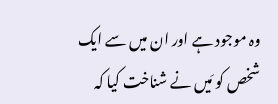وہ موجود ہے اور ان میں سے ایک شخص کو مَیں نے شناخت کیا کہ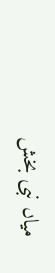میاں نبی بخش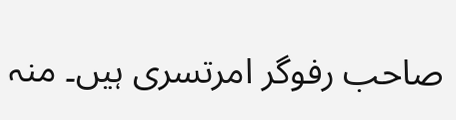صاحب رفوگر امرتسری ہیں۔ منہ